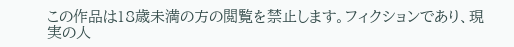この作品は18歳未満の方の閲覧を禁止します。フィクションであり、現実の人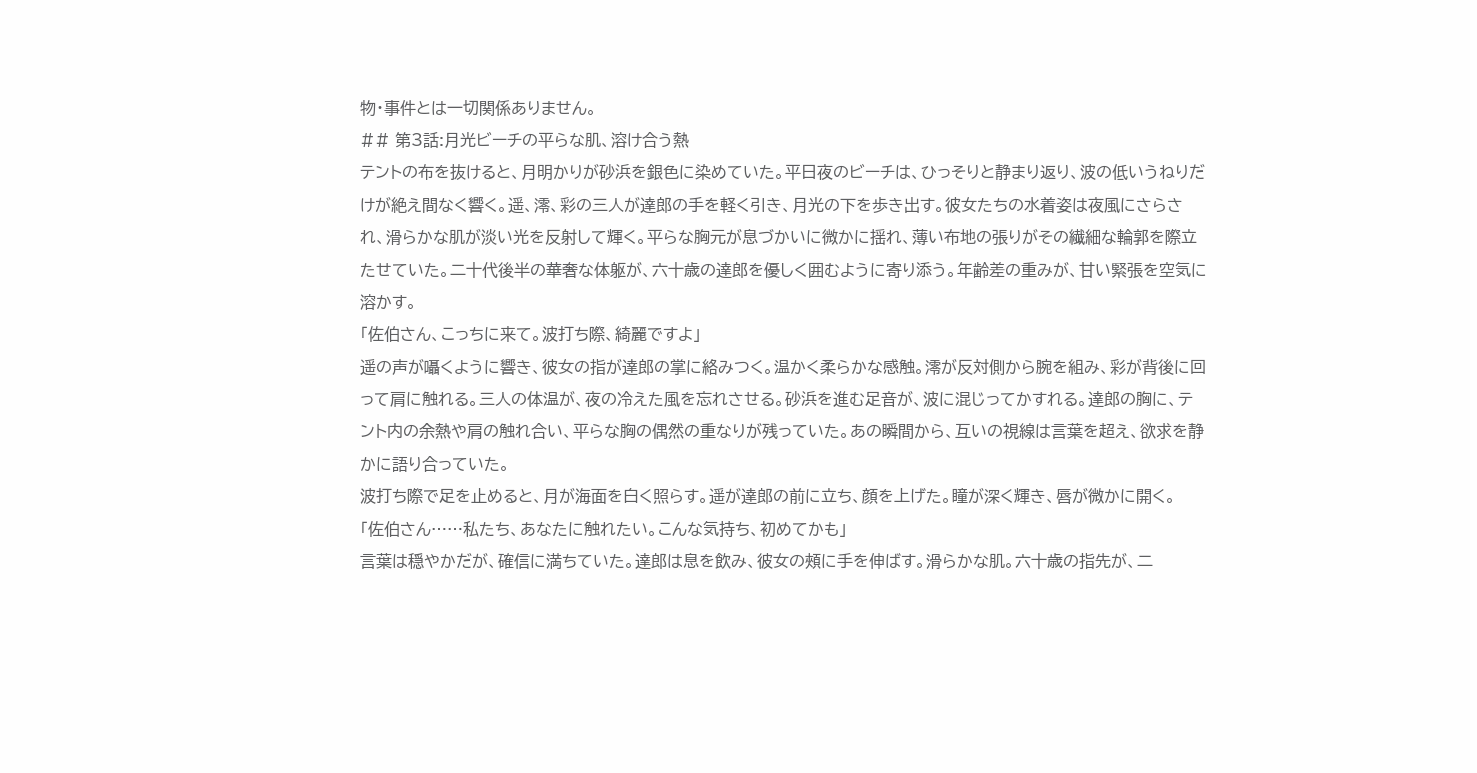物・事件とは一切関係ありません。
## 第3話:月光ビーチの平らな肌、溶け合う熱
テントの布を抜けると、月明かりが砂浜を銀色に染めていた。平日夜のビーチは、ひっそりと静まり返り、波の低いうねりだけが絶え間なく響く。遥、澪、彩の三人が達郎の手を軽く引き、月光の下を歩き出す。彼女たちの水着姿は夜風にさらされ、滑らかな肌が淡い光を反射して輝く。平らな胸元が息づかいに微かに揺れ、薄い布地の張りがその繊細な輪郭を際立たせていた。二十代後半の華奢な体躯が、六十歳の達郎を優しく囲むように寄り添う。年齢差の重みが、甘い緊張を空気に溶かす。
「佐伯さん、こっちに来て。波打ち際、綺麗ですよ」
遥の声が囁くように響き、彼女の指が達郎の掌に絡みつく。温かく柔らかな感触。澪が反対側から腕を組み、彩が背後に回って肩に触れる。三人の体温が、夜の冷えた風を忘れさせる。砂浜を進む足音が、波に混じってかすれる。達郎の胸に、テント内の余熱や肩の触れ合い、平らな胸の偶然の重なりが残っていた。あの瞬間から、互いの視線は言葉を超え、欲求を静かに語り合っていた。
波打ち際で足を止めると、月が海面を白く照らす。遥が達郎の前に立ち、顔を上げた。瞳が深く輝き、唇が微かに開く。
「佐伯さん……私たち、あなたに触れたい。こんな気持ち、初めてかも」
言葉は穏やかだが、確信に満ちていた。達郎は息を飲み、彼女の頰に手を伸ばす。滑らかな肌。六十歳の指先が、二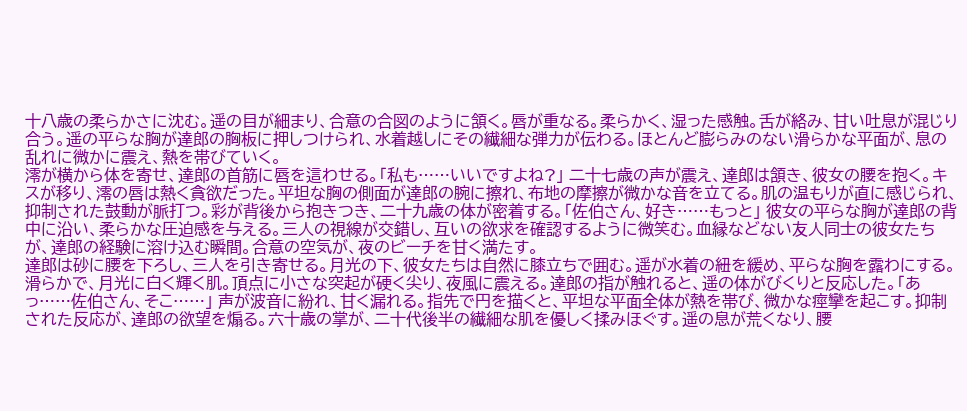十八歳の柔らかさに沈む。遥の目が細まり、合意の合図のように頷く。唇が重なる。柔らかく、湿った感触。舌が絡み、甘い吐息が混じり合う。遥の平らな胸が達郎の胸板に押しつけられ、水着越しにその繊細な弾力が伝わる。ほとんど膨らみのない滑らかな平面が、息の乱れに微かに震え、熱を帯びていく。
澪が横から体を寄せ、達郎の首筋に唇を這わせる。「私も……いいですよね?」 二十七歳の声が震え、達郎は頷き、彼女の腰を抱く。キスが移り、澪の唇は熱く貪欲だった。平坦な胸の側面が達郎の腕に擦れ、布地の摩擦が微かな音を立てる。肌の温もりが直に感じられ、抑制された鼓動が脈打つ。彩が背後から抱きつき、二十九歳の体が密着する。「佐伯さん、好き……もっと」 彼女の平らな胸が達郎の背中に沿い、柔らかな圧迫感を与える。三人の視線が交錯し、互いの欲求を確認するように微笑む。血縁などない友人同士の彼女たちが、達郎の経験に溶け込む瞬間。合意の空気が、夜のビーチを甘く満たす。
達郎は砂に腰を下ろし、三人を引き寄せる。月光の下、彼女たちは自然に膝立ちで囲む。遥が水着の紐を緩め、平らな胸を露わにする。滑らかで、月光に白く輝く肌。頂点に小さな突起が硬く尖り、夜風に震える。達郎の指が触れると、遥の体がびくりと反応した。「あっ……佐伯さん、そこ……」 声が波音に紛れ、甘く漏れる。指先で円を描くと、平坦な平面全体が熱を帯び、微かな痙攣を起こす。抑制された反応が、達郎の欲望を煽る。六十歳の掌が、二十代後半の繊細な肌を優しく揉みほぐす。遥の息が荒くなり、腰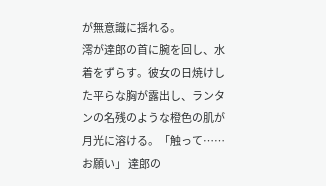が無意識に揺れる。
澪が達郎の首に腕を回し、水着をずらす。彼女の日焼けした平らな胸が露出し、ランタンの名残のような橙色の肌が月光に溶ける。「触って……お願い」 達郎の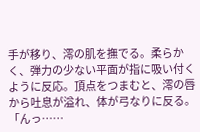手が移り、澪の肌を撫でる。柔らかく、弾力の少ない平面が指に吸い付くように反応。頂点をつまむと、澪の唇から吐息が溢れ、体が弓なりに反る。「んっ……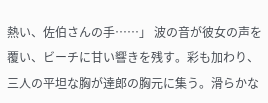熱い、佐伯さんの手……」 波の音が彼女の声を覆い、ビーチに甘い響きを残す。彩も加わり、三人の平坦な胸が達郎の胸元に集う。滑らかな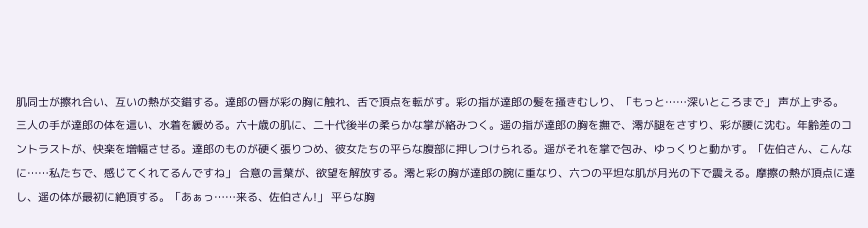肌同士が擦れ合い、互いの熱が交錯する。達郎の唇が彩の胸に触れ、舌で頂点を転がす。彩の指が達郎の髪を掻きむしり、「もっと……深いところまで」 声が上ずる。
三人の手が達郎の体を這い、水着を緩める。六十歳の肌に、二十代後半の柔らかな掌が絡みつく。遥の指が達郎の胸を撫で、澪が腿をさすり、彩が腰に沈む。年齢差のコントラストが、快楽を増幅させる。達郎のものが硬く張りつめ、彼女たちの平らな腹部に押しつけられる。遥がそれを掌で包み、ゆっくりと動かす。「佐伯さん、こんなに……私たちで、感じてくれてるんですね」 合意の言葉が、欲望を解放する。澪と彩の胸が達郎の腕に重なり、六つの平坦な肌が月光の下で震える。摩擦の熱が頂点に達し、遥の体が最初に絶頂する。「あぁっ……来る、佐伯さん!」 平らな胸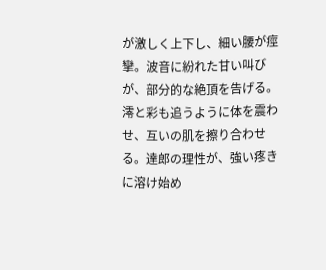が激しく上下し、細い腰が痙攣。波音に紛れた甘い叫びが、部分的な絶頂を告げる。澪と彩も追うように体を震わせ、互いの肌を擦り合わせる。達郎の理性が、強い疼きに溶け始め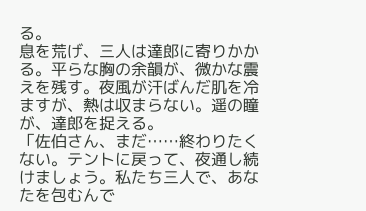る。
息を荒げ、三人は達郎に寄りかかる。平らな胸の余韻が、微かな震えを残す。夜風が汗ばんだ肌を冷ますが、熱は収まらない。遥の瞳が、達郎を捉える。
「佐伯さん、まだ……終わりたくない。テントに戻って、夜通し続けましょう。私たち三人で、あなたを包むんで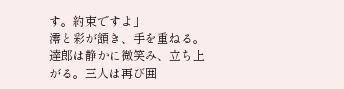す。約束ですよ」
澪と彩が頷き、手を重ねる。達郎は静かに微笑み、立ち上がる。三人は再び囲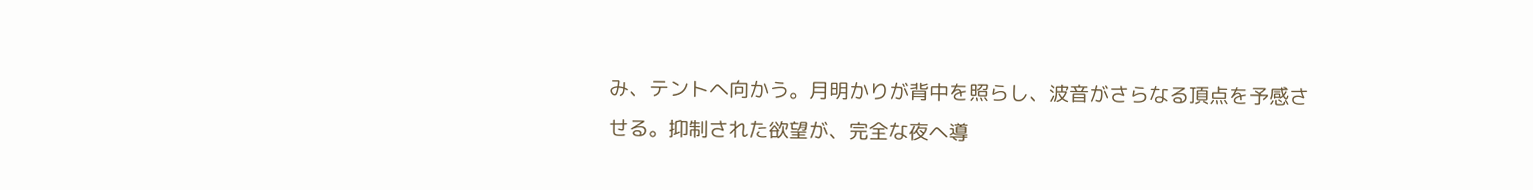み、テントへ向かう。月明かりが背中を照らし、波音がさらなる頂点を予感させる。抑制された欲望が、完全な夜へ導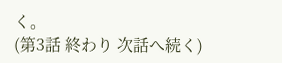く。
(第3話 終わり 次話へ続く)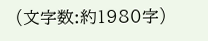(文字数:約1980字)